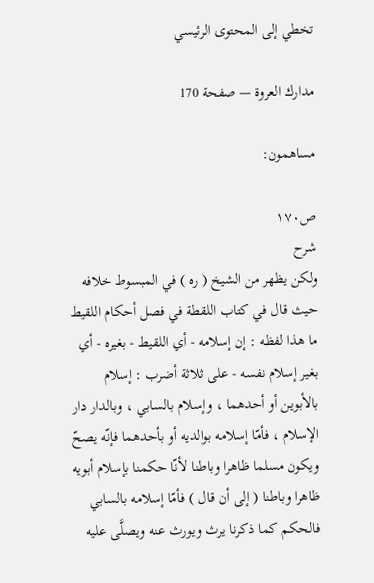تخطي إلى المحتوى الرئيسي

مدارك العروة — صفحة 170

مساهمون:

ص١٧٠
شرح
ولكن يظهر من الشيخ ( ره ) في المبسوط خلافه حيث قال في كتاب اللقطة في فصل أحكام اللقيط ما هذا لفظه : إن إسلامه - أي اللقيط - بغيره - أي بغير إسلام نفسه - على ثلاثة أضرب : إسلام بالأبوين أو أحدهما ، وإسلام بالسابي ، وبالدار دار الإسلام ، فأمّا إسلامه بوالديه أو بأحدهما فإنّه يصحّ ويكون مسلما ظاهرا وباطنا لأنّا حكمنا بإسلام أبويه ظاهرا وباطنا ( إلى أن قال ) فأمّا إسلامه بالسابي فالحكم كما ذكرنا يرث ويورث عنه ويصلَّى عليه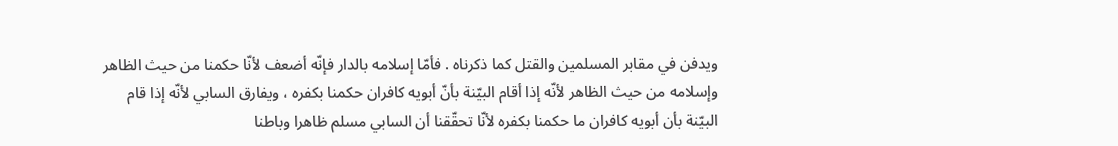ويدفن في مقابر المسلمين والقتل كما ذكرناه . فأمّا إسلامه بالدار فإنّه أضعف لأنّا حكمنا من حيث الظاهر وإسلامه من حيث الظاهر لأنّه إذا أقام البيّنة بأنّ أبويه كافران حكمنا بكفره ، ويفارق السابي لأنّه إذا قام البيّنة بأن أبويه كافران ما حكمنا بكفره لأنّا تحقّقنا أن السابي مسلم ظاهرا وباطنا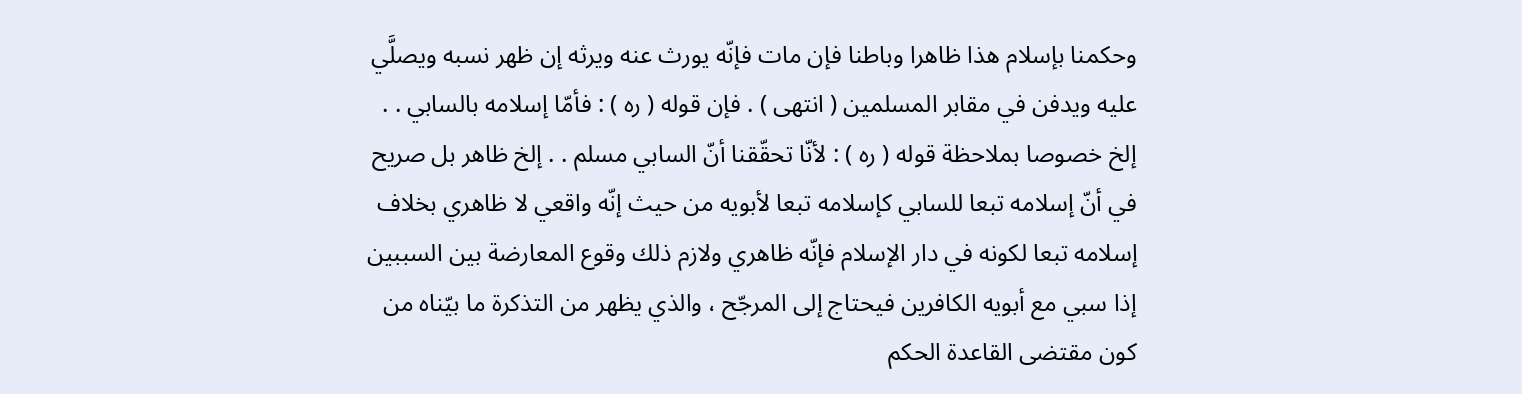وحكمنا بإسلام هذا ظاهرا وباطنا فإن مات فإنّه يورث عنه ويرثه إن ظهر نسبه ويصلَّي عليه ويدفن في مقابر المسلمين ( انتهى ) . فإن قوله ( ره ) : فأمّا إسلامه بالسابي . . إلخ خصوصا بملاحظة قوله ( ره ) : لأنّا تحقّقنا أنّ السابي مسلم . . إلخ ظاهر بل صريح في أنّ إسلامه تبعا للسابي كإسلامه تبعا لأبويه من حيث إنّه واقعي لا ظاهري بخلاف إسلامه تبعا لكونه في دار الإسلام فإنّه ظاهري ولازم ذلك وقوع المعارضة بين السببين إذا سبي مع أبويه الكافرين فيحتاج إلى المرجّح ، والذي يظهر من التذكرة ما بيّناه من كون مقتضى القاعدة الحكم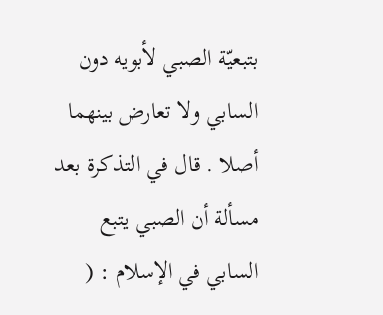بتبعيّة الصبي لأبويه دون السابي ولا تعارض بينهما أصلا . قال في التذكرة بعد مسألة أن الصبي يتبع السابي في الإسلام : (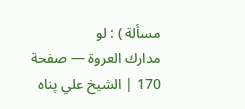مسألة ) : لو
مدارك العروة — صفحة 170 | الشيخ علي پناه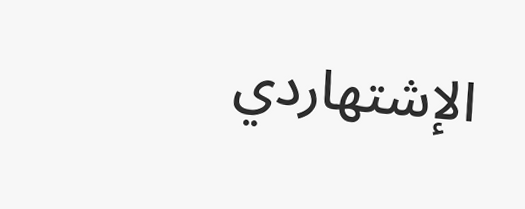الإشتهاردي